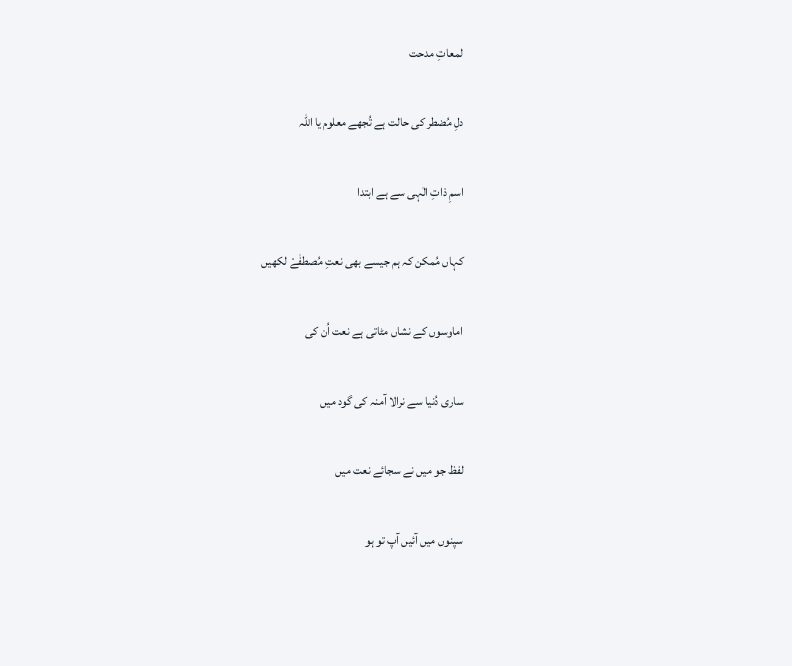لمعاتِ مدحت

دلِ مُضطر کی حالت ہے تُجھے معلوم یا اللہ

اسمِ ذاتِ الٰہی سے ہے ابتدا

کہاں مُمکن کہ ہم جیسے بھی نعتِ مُصطفٰےْ لکھیں

اماوسوں کے نشاں مٹاتی ہے نعت اُن کی

ساری دُنیا سے نرالا آمنہ کی گود میں

لفظ جو میں نے سجائے نعت میں

سپنوں میں آئیں آپ تو ہو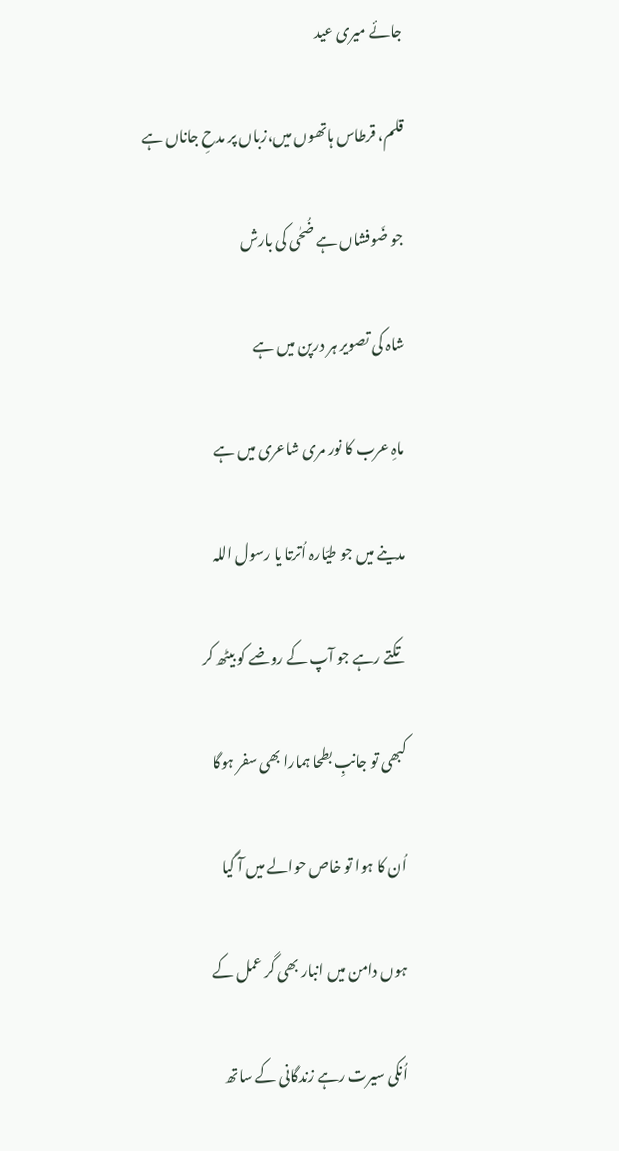جائے میری عید

قلم، قرطاس ہاتھوں میں،زباں پر مدحِ جاناں ہے

جو ضَوفشاں ہے ضُحٰی کی بارش

شاہ کی تصویر ہر درپن میں ہے

ماہِ عرب کا نور مری شاعری میں ہے

مدینے میں جو طیّارہ اُترتا یا رسول اللہ

تکتے رہے جو آپ کے روضے کو بیٹھ کر

کبھی تو جانبِ بطحا ہمارا بھی سفر ہوگا

اُن کا ہوا تو خاص حوالے میں آ گیا

ہوں دامن میں انبار بھی گر عمل کے

اُنکی سیرت رہے زندگانی کے ساتھ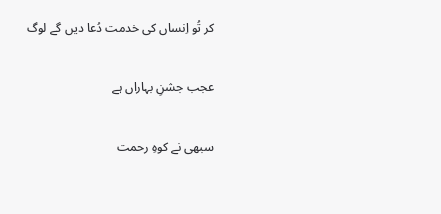کر تُو اِنساں کی خدمت دُعا دیں گے لوگ

عجب جشنِ بہاراں ہے

سبھی نے کوہِ رحمت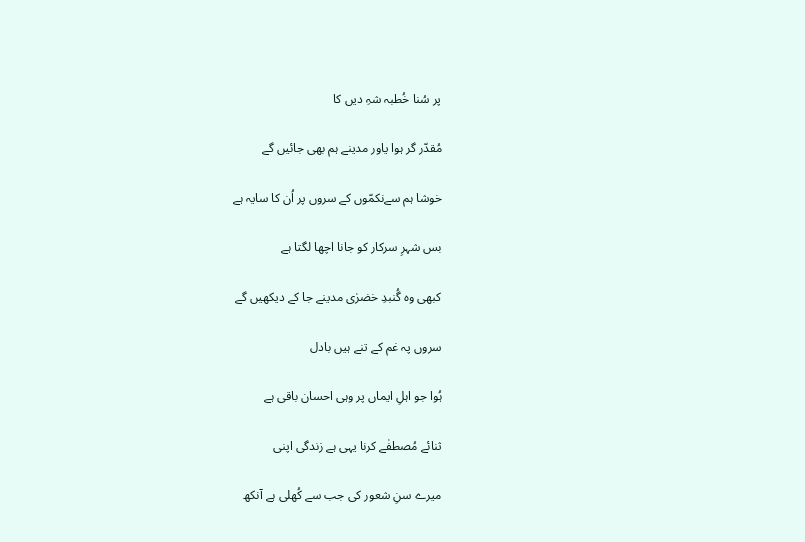پر سُنا خُطبہ شہِ دیں کا

مُقدّر گر ہوا یاور مدینے ہم بھی جائیں گے

خوشا ہم سےنکمّوں کے سروں پر اُن کا سایہ ہے

بس شہرِ سرکار کو جانا اچھا لگتا ہے

کبھی وہ گُنبدِ خضرٰی مدینے جا کے دیکھیں گے

سروں پہ غم کے تنے ہیں بادل

ہُوا جو اہلِ ایماں پر وہی احسان باقی ہے

ثنائے مُصطفٰے کرنا یہی ہے زندگی اپنی

میرے سنِ شعور کی جب سے کُھلی ہے آنکھ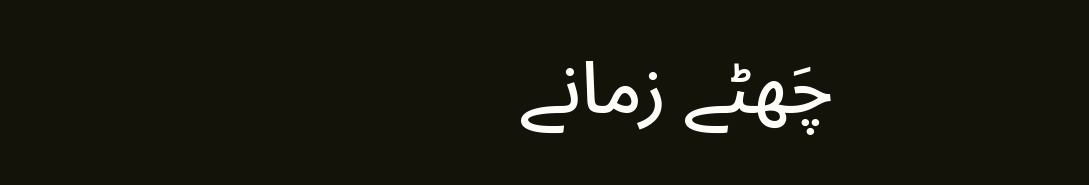چَھٹے زمانے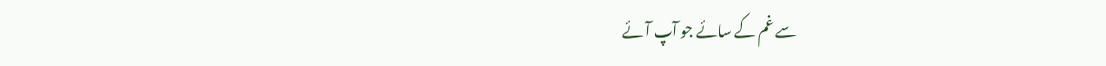سے غم کے سائے جو آپ آئے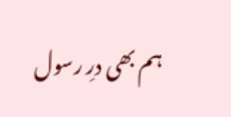ہم بھی درِ رسول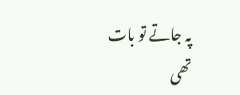پہ جاتے تو بات تھی